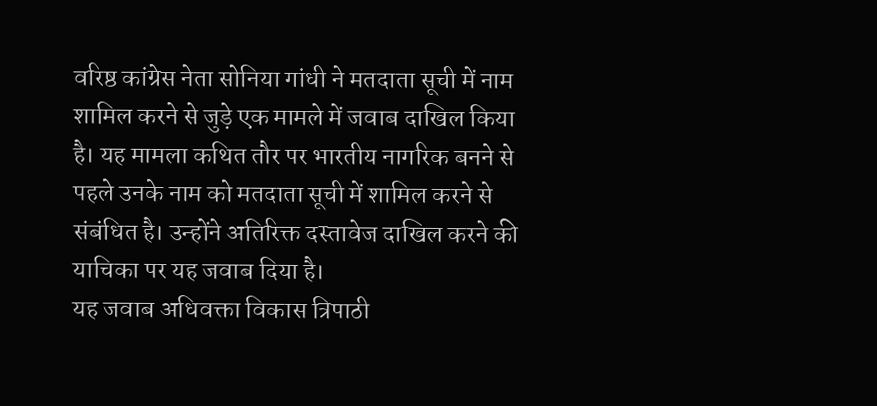वरिष्ठ कांग्रेस नेता सोनिया गांधी ने मतदाता सूची में नाम शामिल करने से जुड़े एक मामले में जवाब दाखिल किया है। यह मामला कथित तौर पर भारतीय नागरिक बनने से पहले उनके नाम को मतदाता सूची में शामिल करने से संबंधित है। उन्होंने अतिरिक्त दस्तावेज दाखिल करने की याचिका पर यह जवाब दिया है।
यह जवाब अधिवक्ता विकास त्रिपाठी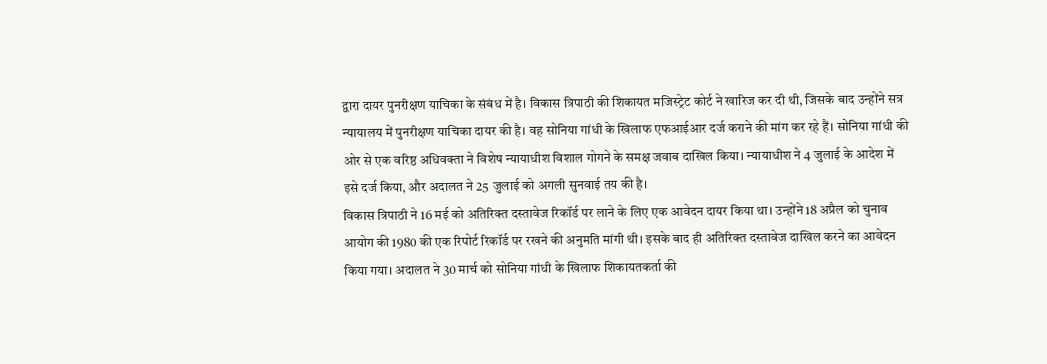द्वारा दायर पुनरीक्षण याचिका के संबंध में है। विकास त्रिपाठी की शिकायत मजिस्ट्रेट कोर्ट ने खारिज कर दी थी, जिसके बाद उन्होंने सत्र न्यायालय में पुनरीक्षण याचिका दायर की है। वह सोनिया गांधी के खिलाफ एफआईआर दर्ज कराने की मांग कर रहे हैं। सोनिया गांधी की ओर से एक वरिष्ठ अधिवक्ता ने विशेष न्यायाधीश विशाल गोगने के समक्ष जवाब दाखिल किया। न्यायाधीश ने 4 जुलाई के आदेश में इसे दर्ज किया, और अदालत ने 25 जुलाई को अगली सुनवाई तय की है।
विकास त्रिपाठी ने 16 मई को अतिरिक्त दस्तावेज रिकॉर्ड पर लाने के लिए एक आवेदन दायर किया था। उन्होंने 18 अप्रैल को चुनाव आयोग की 1980 की एक रिपोर्ट रिकॉर्ड पर रखने की अनुमति मांगी थी। इसके बाद ही अतिरिक्त दस्तावेज दाखिल करने का आवेदन किया गया। अदालत ने 30 मार्च को सोनिया गांधी के खिलाफ शिकायतकर्ता की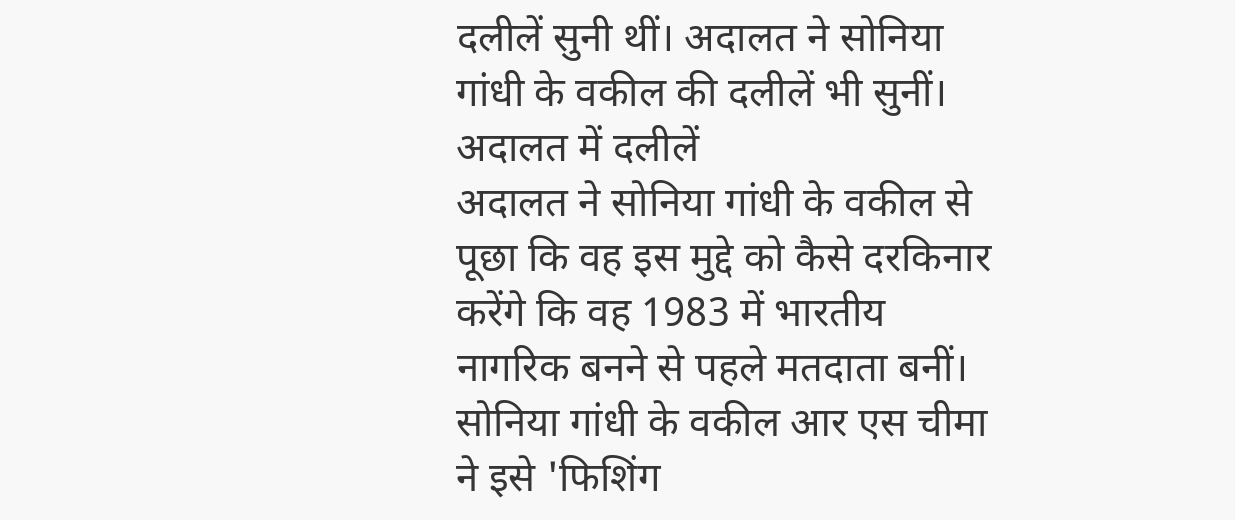दलीलें सुनी थीं। अदालत ने सोनिया गांधी के वकील की दलीलें भी सुनीं।
अदालत में दलीलें
अदालत ने सोनिया गांधी के वकील से पूछा कि वह इस मुद्दे को कैसे दरकिनार करेंगे कि वह 1983 में भारतीय नागरिक बनने से पहले मतदाता बनीं। सोनिया गांधी के वकील आर एस चीमा ने इसे 'फिशिंग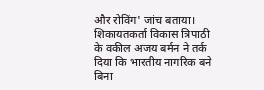और रोविंग' जांच बताया। शिकायतकर्ता विकास त्रिपाठी के वकील अजय बर्मन ने तर्क दिया कि भारतीय नागरिक बने बिना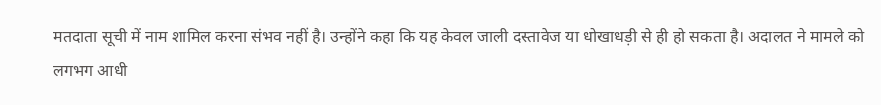मतदाता सूची में नाम शामिल करना संभव नहीं है। उन्होंने कहा कि यह केवल जाली दस्तावेज या धोखाधड़ी से ही हो सकता है। अदालत ने मामले को लगभग आधी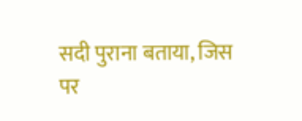सदी पुराना बताया, जिस पर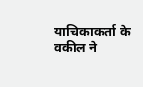याचिकाकर्ता के वकील ने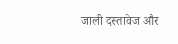जाली दस्तावेज और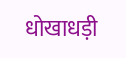धोखाधड़ी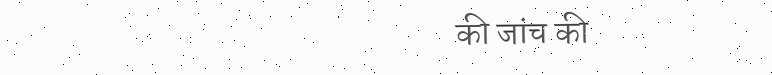की जांच की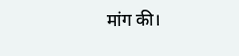मांग की।